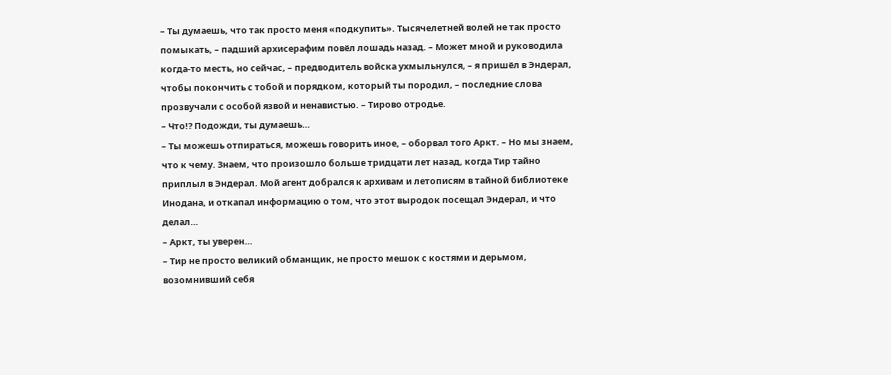– Ты думаешь, что так просто меня «подкупить». Тысячелетней волей не так просто помыкать, – падший архисерафим повёл лошадь назад. – Может мной и руководила когда-то месть, но сейчас, – предводитель войска ухмыльнулся, – я пришёл в Эндерал, чтобы покончить с тобой и порядком, который ты породил, – последние слова прозвучали с особой язвой и ненавистью. – Тирово отродье.
– Что!? Подожди, ты думаешь…
– Ты можешь отпираться, можешь говорить иное, – оборвал того Аркт. – Но мы знаем, что к чему. Знаем, что произошло больше тридцати лет назад, когда Тир тайно приплыл в Эндерал. Мой агент добрался к архивам и летописям в тайной библиотеке Инодана, и откапал информацию о том, что этот выродок посещал Эндерал, и что делал…
– Аркт, ты уверен…
– Тир не просто великий обманщик, не просто мешок с костями и дерьмом, возомнивший себя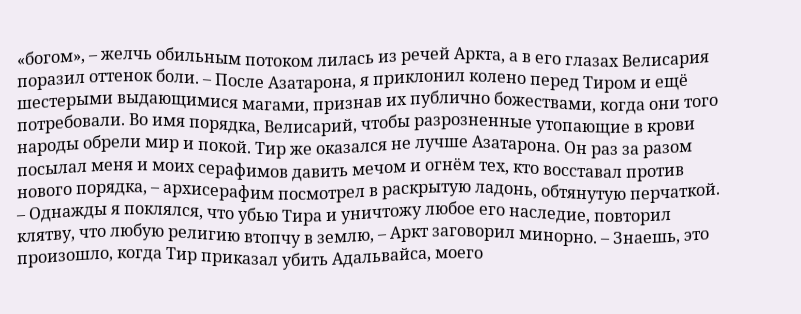«богом», – желчь обильным потоком лилась из речей Аркта, а в его глазах Велисария поразил оттенок боли. – После Азатарона, я приклонил колено перед Тиром и ещё шестерыми выдающимися магами, признав их публично божествами, когда они того потребовали. Во имя порядка, Велисарий, чтобы разрозненные утопающие в крови народы обрели мир и покой. Тир же оказался не лучше Азатарона. Он раз за разом посылал меня и моих серафимов давить мечом и огнём тех, кто восставал против нового порядка, – архисерафим посмотрел в раскрытую ладонь, обтянутую перчаткой. – Однажды я поклялся, что убью Тира и уничтожу любое его наследие, повторил клятву, что любую религию втопчу в землю, – Аркт заговорил минорно. – Знаешь, это произошло, когда Тир приказал убить Адальвайса, моего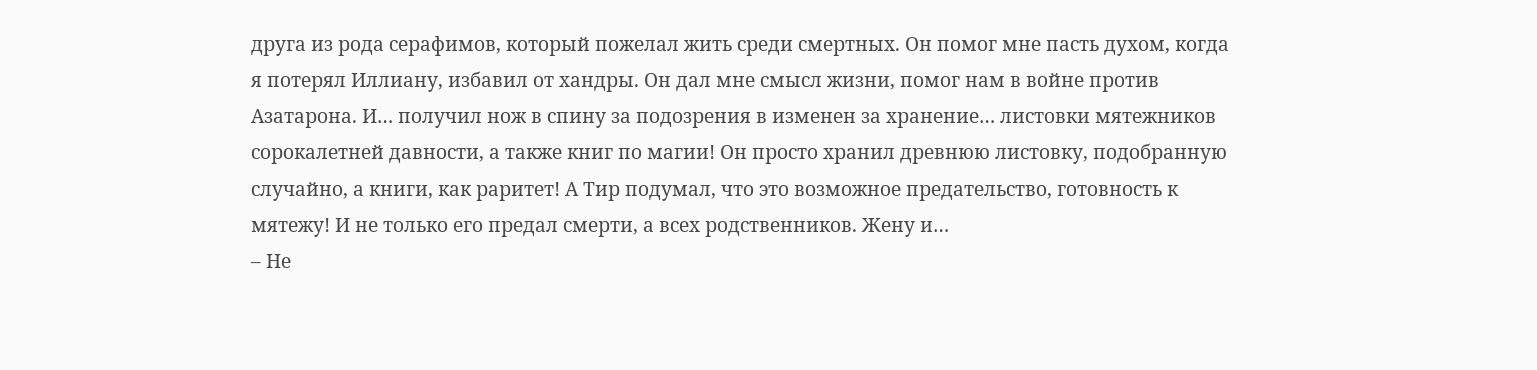друга из рода серафимов, который пожелал жить среди смертных. Он помог мне пасть духом, когда я потерял Иллиану, избавил от хандры. Он дал мне смысл жизни, помог нам в войне против Азатарона. И… получил нож в спину за подозрения в изменен за хранение… листовки мятежников сорокалетней давности, а также книг по магии! Он просто хранил древнюю листовку, подобранную случайно, а книги, как раритет! А Тир подумал, что это возможное предательство, готовность к мятежу! И не только его предал смерти, а всех родственников. Жену и…
– Не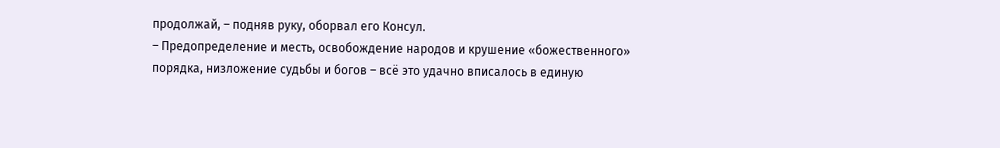продолжай, – подняв руку, оборвал его Консул.
– Предопределение и месть, освобождение народов и крушение «божественного» порядка, низложение судьбы и богов – всё это удачно вписалось в единую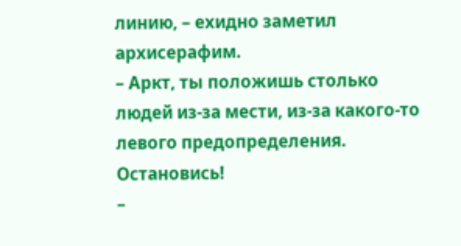линию, – ехидно заметил архисерафим.
– Аркт, ты положишь столько людей из-за мести, из-за какого-то левого предопределения. Остановись!
–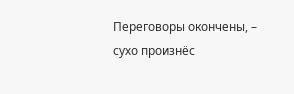Переговоры окончены, – сухо произнёс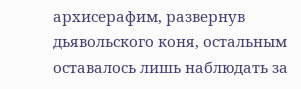архисерафим, развернув дьявольского коня, остальным оставалось лишь наблюдать за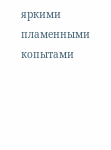яркими пламенными копытами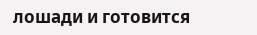лошади и готовится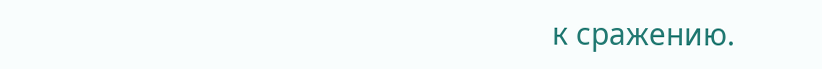к сражению.